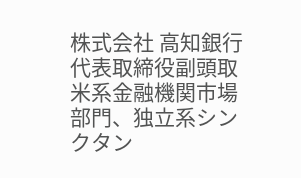株式会社 高知銀行 代表取締役副頭取
米系金融機関市場部門、独立系シンクタン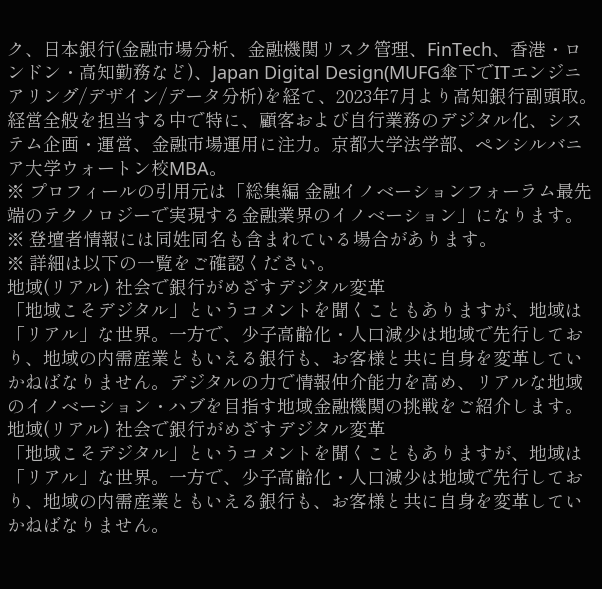ク、日本銀行(金融市場分析、金融機関リスク管理、FinTech、香港・ロンドン・高知勤務など)、Japan Digital Design(MUFG傘下でITエンジニアリング/デザイン/データ分析)を経て、2023年7月より高知銀行副頭取。経営全般を担当する中で特に、顧客および自行業務のデジタル化、システム企画・運営、金融市場運用に注力。京都大学法学部、ペンシルバニア大学ウォートン校MBA。
※ プロフィールの引用元は「総集編 金融イノベーションフォーラム最先端のテクノロジーで実現する金融業界のイノベーション」になります。
※ 登壇者情報には同姓同名も含まれている場合があります。
※ 詳細は以下の一覧をご確認ください。
地域(リアル) 社会で銀行がめざすデジタル変革
「地域こそデジタル」というコメントを聞くこともありますが、地域は「リアル」な世界。一方で、少子高齢化・人口減少は地域で先行しており、地域の内需産業ともいえる銀行も、お客様と共に自身を変革していかねばなりません。デジタルの力で情報仲介能力を高め、リアルな地域のイノベーション・ハブを目指す地域金融機関の挑戦をご紹介します。
地域(リアル) 社会で銀行がめざすデジタル変革
「地域こそデジタル」というコメントを聞くこともありますが、地域は「リアル」な世界。一方で、少子高齢化・人口減少は地域で先行しており、地域の内需産業ともいえる銀行も、お客様と共に自身を変革していかねばなりません。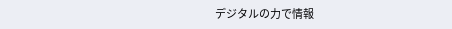デジタルの力で情報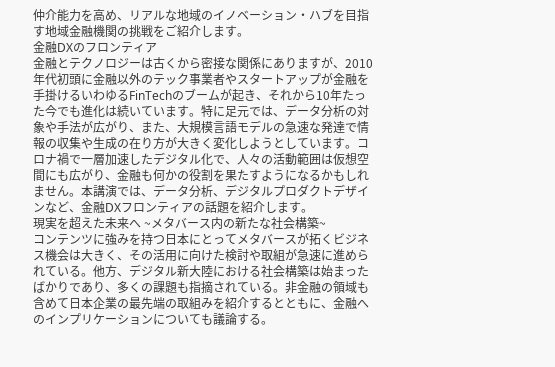仲介能力を高め、リアルな地域のイノベーション・ハブを目指す地域金融機関の挑戦をご紹介します。
金融DXのフロンティア
金融とテクノロジーは古くから密接な関係にありますが、2010年代初頭に金融以外のテック事業者やスタートアップが金融を手掛けるいわゆるFinTechのブームが起き、それから10年たった今でも進化は続いています。特に足元では、データ分析の対象や手法が広がり、また、大規模言語モデルの急速な発達で情報の収集や生成の在り方が大きく変化しようとしています。コロナ禍で一層加速したデジタル化で、人々の活動範囲は仮想空間にも広がり、金融も何かの役割を果たすようになるかもしれません。本講演では、データ分析、デジタルプロダクトデザインなど、金融DXフロンティアの話題を紹介します。
現実を超えた未来へ ~メタバース内の新たな社会構築~
コンテンツに強みを持つ日本にとってメタバースが拓くビジネス機会は大きく、その活用に向けた検討や取組が急速に進められている。他方、デジタル新大陸における社会構築は始まったばかりであり、多くの課題も指摘されている。非金融の領域も含めて日本企業の最先端の取組みを紹介するとともに、金融へのインプリケーションについても議論する。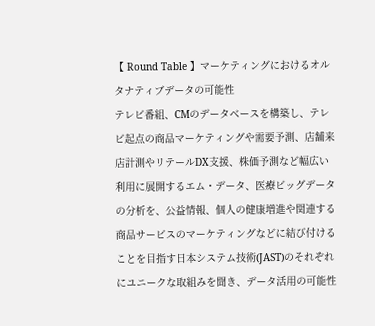【 Round Table 】マーケティングにおけるオルタナティブデータの可能性
テレビ番組、CMのデータベースを構築し、テレビ起点の商品マーケティングや需要予測、店舗来店計測やリテールDX支援、株価予測など幅広い利用に展開するエム・データ、医療ビッグデータの分析を、公益情報、個人の健康増進や関連する商品サービスのマーケティングなどに結び付けることを目指す日本システム技術(JAST)のそれぞれにユニークな取組みを聞き、データ活用の可能性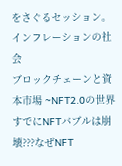をさぐるセッション。
インフレーションの社会
ブロックチェーンと資本市場 ~NFT2.0の世界
すでにNFTバブルは崩壊???なぜNFT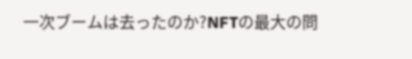一次ブームは去ったのか?NFTの最大の問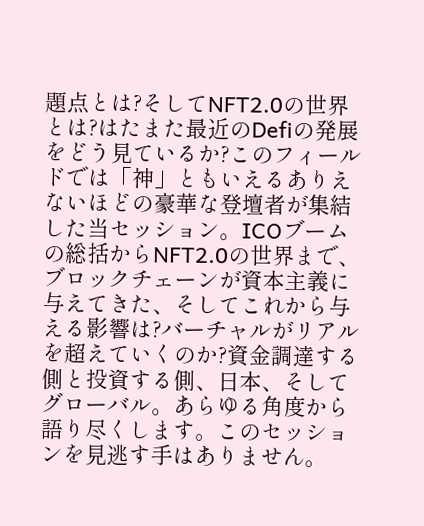題点とは?そしてNFT2.0の世界とは?はたまた最近のDefiの発展をどう見ているか?このフィールドでは「神」ともいえるありえないほどの豪華な登壇者が集結した当セッション。ICOブームの総括からNFT2.0の世界まで、ブロックチェーンが資本主義に与えてきた、そしてこれから与える影響は?バーチャルがリアルを超えていくのか?資金調達する側と投資する側、日本、そしてグローバル。あらゆる角度から語り尽くします。このセッションを見逃す手はありません。